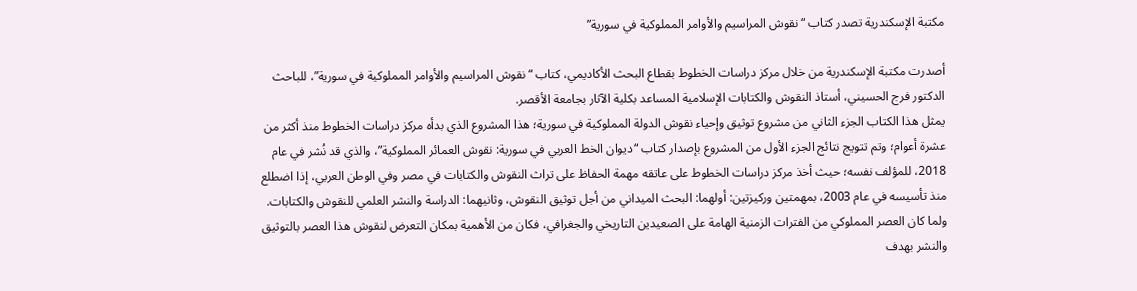مكتبة الإسكندرية تصدر كتاب “نقوش المراسيم والأوامر المملوكية في سورية”

أصدرت مكتبة الإسكندرية من خلال مركز دراسات الخطوط بقطاع البحث الأكاديمي، كتاب “نقوش المراسيم والأوامر المملوكية في سورية”، للباحث الدكتور فرج الحسيني، أستاذ النقوش والكتابات الإسلامية المساعد بكلية الآثار بجامعة الأقصر.
يمثل هذا الكتاب الجزء الثاني من مشروع توثيق وإحياء نقوش الدولة المملوكية في سورية؛ هذا المشروع الذي بدأه مركز دراسات الخطوط منذ أكثر من عشرة أعوام؛ وتم تتويج نتائج الجزء الأول من المشروع بإصدار كتاب “ديوان الخط العربي في سورية: نقوش العمائر المملوكية”، والذي قد نُشر في عام 2018، للمؤلف نفسه؛ حيث أخذ مركز دراسات الخطوط على عاتقه مهمة الحفاظ على تراث النقوش والكتابات في مصر وفي الوطن العربي، إذا اضطلع منذ تأسيسه في عام 2003، بمهمتين وركيزتين: أولهما: البحث الميداني من أجل توثيق النقوش، وثانيهما: الدراسة والنشر العلمي للنقوش والكتابات.
ولما كان العصر المملوكي من الفترات الزمنية الهامة على الصعيدين التاريخي والجغرافي، فكان من الأهمية بمكان التعرض لنقوش هذا العصر بالتوثيق والنشر بهدف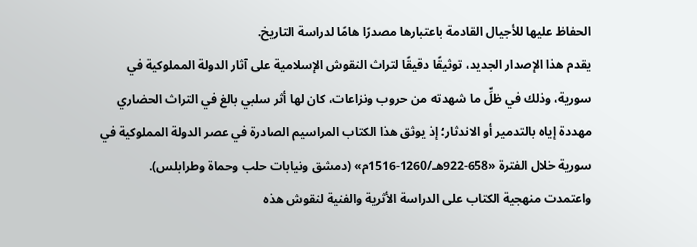الحفاظ عليها للأجيال القادمة باعتبارها مصدرًا هامًا لدراسة التاريخ.
يقدم هذا الإصدار الجديد، توثيقًا دقيقًا لتراث النقوش الإسلامية على آثار الدولة المملوكية في سورية، وذلك في ظلِّ ما شهدته من حروب ونزاعات، كان لها أثر سلبي بالغ في التراث الحضاري مهددة إياه بالتدمير أو الاندثار؛ إذ يوثق هذا الكتاب المراسيم الصادرة في عصر الدولة المملوكية في سورية خلال الفترة «658-922هـ/1260-1516م» (دمشق ونيابات حلب وحماة وطرابلس).
واعتمدت منهجية الكتاب على الدراسة الأثرية والفنية لنقوش هذه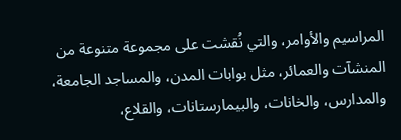المراسيم والأوامر، والتي نُقشت على مجموعة متنوعة من المنشآت والعمائر، مثل بوابات المدن، والمساجد الجامعة، والمدارس، والخانات، والبيمارستانات، والقلاع،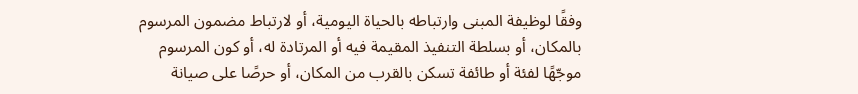وفقًا لوظيفة المبنى وارتباطه بالحياة اليومية، أو لارتباط مضمون المرسوم بالمكان، أو بسلطة التنفيذ المقيمة فيه أو المرتادة له، أو كون المرسوم موجّهًا لفئة أو طائفة تسكن بالقرب من المكان، أو حرصًا على صيانة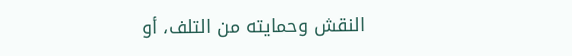النقش وحمايته من التلف، أو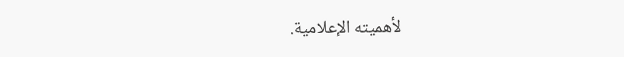لأهميته الإعلامية.